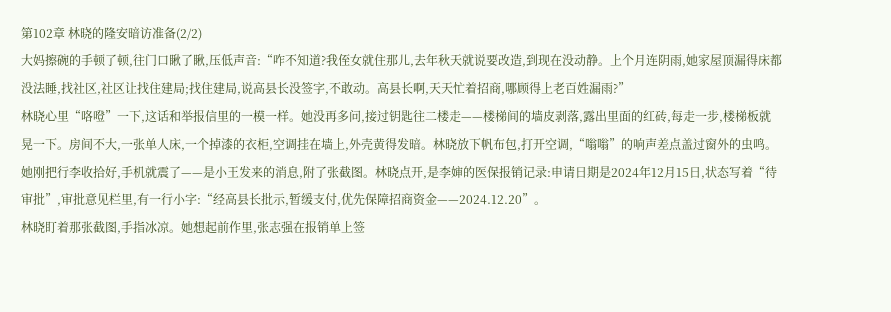第102章 林晓的隆安暗访准备(2/2)
大妈擦碗的手顿了顿,往门口瞅了瞅,压低声音:“咋不知道?我侄女就住那儿,去年秋天就说要改造,到现在没动静。上个月连阴雨,她家屋顶漏得床都没法睡,找社区,社区让找住建局;找住建局,说高县长没签字,不敢动。高县长啊,天天忙着招商,哪顾得上老百姓漏雨?”
林晓心里“咯噔”一下,这话和举报信里的一模一样。她没再多问,接过钥匙往二楼走——楼梯间的墙皮剥落,露出里面的红砖,每走一步,楼梯板就晃一下。房间不大,一张单人床,一个掉漆的衣柜,空调挂在墙上,外壳黄得发暗。林晓放下帆布包,打开空调,“嗡嗡”的响声差点盖过窗外的虫鸣。
她刚把行李收拾好,手机就震了——是小王发来的消息,附了张截图。林晓点开,是李婶的医保报销记录:申请日期是2024年12月15日,状态写着“待审批”,审批意见栏里,有一行小字:“经高县长批示,暂缓支付,优先保障招商资金——2024.12.20”。
林晓盯着那张截图,手指冰凉。她想起前作里,张志强在报销单上签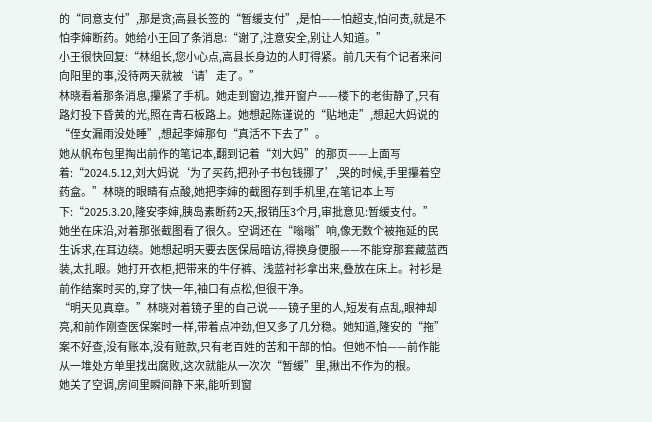的“同意支付”,那是贪;高县长签的“暂缓支付”,是怕——怕超支,怕问责,就是不怕李婶断药。她给小王回了条消息:“谢了,注意安全,别让人知道。”
小王很快回复:“林组长,您小心点,高县长身边的人盯得紧。前几天有个记者来问向阳里的事,没待两天就被‘请’走了。”
林晓看着那条消息,攥紧了手机。她走到窗边,推开窗户——楼下的老街静了,只有路灯投下昏黄的光,照在青石板路上。她想起陈谨说的“贴地走”,想起大妈说的“侄女漏雨没处睡”,想起李婶那句“真活不下去了”。
她从帆布包里掏出前作的笔记本,翻到记着“刘大妈”的那页——上面写着:“2024.5.12,刘大妈说‘为了买药,把孙子书包钱挪了’,哭的时候,手里攥着空药盒。”林晓的眼睛有点酸,她把李婶的截图存到手机里,在笔记本上写下:“2025.3.20,隆安李婶,胰岛素断药2天,报销压3个月,审批意见:暂缓支付。”
她坐在床沿,对着那张截图看了很久。空调还在“嗡嗡”响,像无数个被拖延的民生诉求,在耳边绕。她想起明天要去医保局暗访,得换身便服——不能穿那套藏蓝西装,太扎眼。她打开衣柜,把带来的牛仔裤、浅蓝衬衫拿出来,叠放在床上。衬衫是前作结案时买的,穿了快一年,袖口有点松,但很干净。
“明天见真章。”林晓对着镜子里的自己说——镜子里的人,短发有点乱,眼神却亮,和前作刚查医保案时一样,带着点冲劲,但又多了几分稳。她知道,隆安的“拖”案不好查,没有账本,没有赃款,只有老百姓的苦和干部的怕。但她不怕——前作能从一堆处方单里找出腐败,这次就能从一次次“暂缓”里,揪出不作为的根。
她关了空调,房间里瞬间静下来,能听到窗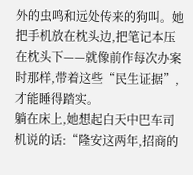外的虫鸣和远处传来的狗叫。她把手机放在枕头边,把笔记本压在枕头下——就像前作每次办案时那样,带着这些“民生证据”,才能睡得踏实。
躺在床上,她想起白天中巴车司机说的话:“隆安这两年,招商的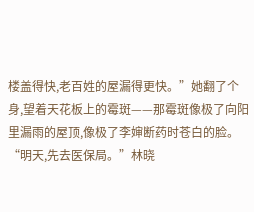楼盖得快,老百姓的屋漏得更快。”她翻了个身,望着天花板上的霉斑——那霉斑像极了向阳里漏雨的屋顶,像极了李婶断药时苍白的脸。
“明天,先去医保局。”林晓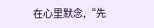在心里默念,“先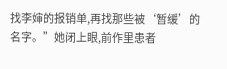找李婶的报销单,再找那些被‘暂缓’的名字。”她闭上眼,前作里患者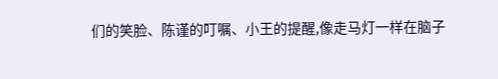们的笑脸、陈谨的叮嘱、小王的提醒,像走马灯一样在脑子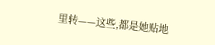里转——这些,都是她贴地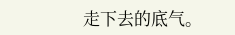走下去的底气。